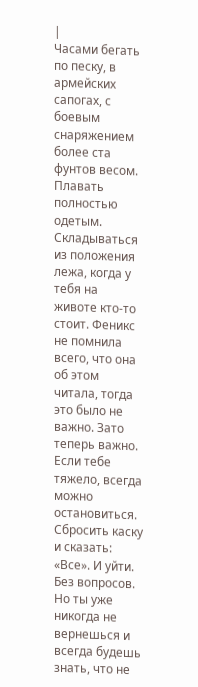|
Часами бегать по песку, в армейских сапогах, с боевым снаряжением более ста фунтов весом. Плавать полностью одетым. Складываться из положения лежа, когда у тебя на животе кто-то стоит. Феникс не помнила всего, что она об этом читала, тогда это было не важно. Зато теперь важно. Если тебе тяжело, всегда можно остановиться. Сбросить каску и сказать: «Все». И уйти. Без вопросов. Но ты уже никогда не вернешься и всегда будешь знать, что не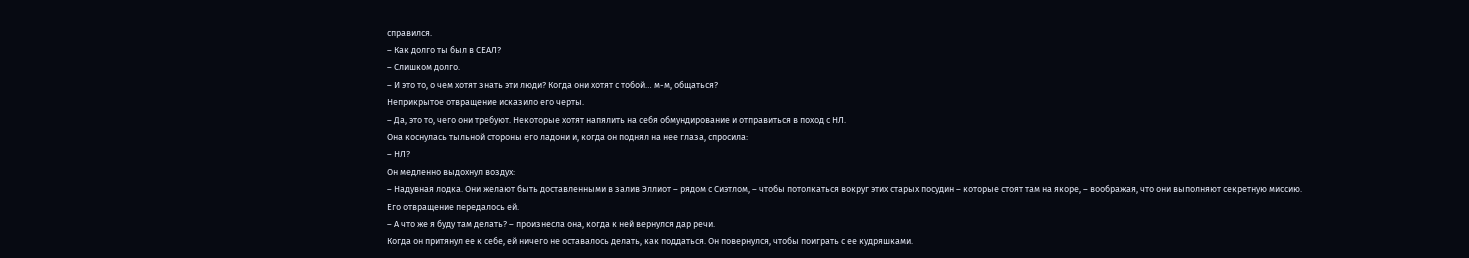справился.
– Как долго ты был в СЕАЛ?
– Слишком долго.
– И это то, о чем хотят знать эти люди? Когда они хотят с тобой… м-м, общаться?
Неприкрытое отвращение исказило его черты.
– Да, это то, чего они требуют. Некоторые хотят напялить на себя обмундирование и отправиться в поход с НЛ.
Она коснулась тыльной стороны его ладони и, когда он поднял на нее глаза, спросила:
– НЛ?
Он медленно выдохнул воздух:
– Надувная лодка. Они желают быть доставленными в залив Эллиот – рядом с Сиэтлом, – чтобы потолкаться вокруг этих старых посудин – которые стоят там на якоре, – воображая, что они выполняют секретную миссию.
Его отвращение передалось ей.
– А что же я буду там делать? – произнесла она, когда к ней вернулся дар речи.
Когда он притянул ее к себе, ей ничего не оставалось делать, как поддаться. Он повернулся, чтобы поиграть с ее кудряшками.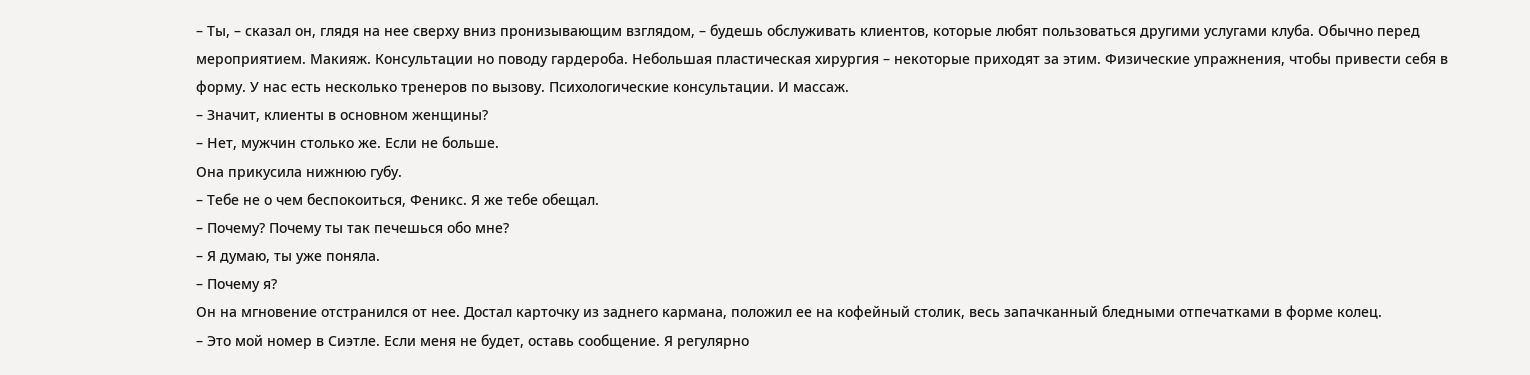– Ты, – сказал он, глядя на нее сверху вниз пронизывающим взглядом, – будешь обслуживать клиентов, которые любят пользоваться другими услугами клуба. Обычно перед мероприятием. Макияж. Консультации но поводу гардероба. Небольшая пластическая хирургия – некоторые приходят за этим. Физические упражнения, чтобы привести себя в форму. У нас есть несколько тренеров по вызову. Психологические консультации. И массаж.
– Значит, клиенты в основном женщины?
– Нет, мужчин столько же. Если не больше.
Она прикусила нижнюю губу.
– Тебе не о чем беспокоиться, Феникс. Я же тебе обещал.
– Почему? Почему ты так печешься обо мне?
– Я думаю, ты уже поняла.
– Почему я?
Он на мгновение отстранился от нее. Достал карточку из заднего кармана, положил ее на кофейный столик, весь запачканный бледными отпечатками в форме колец.
– Это мой номер в Сиэтле. Если меня не будет, оставь сообщение. Я регулярно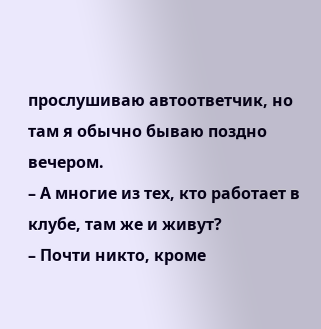прослушиваю автоответчик, но там я обычно бываю поздно вечером.
– А многие из тех, кто работает в клубе, там же и живут?
– Почти никто, кроме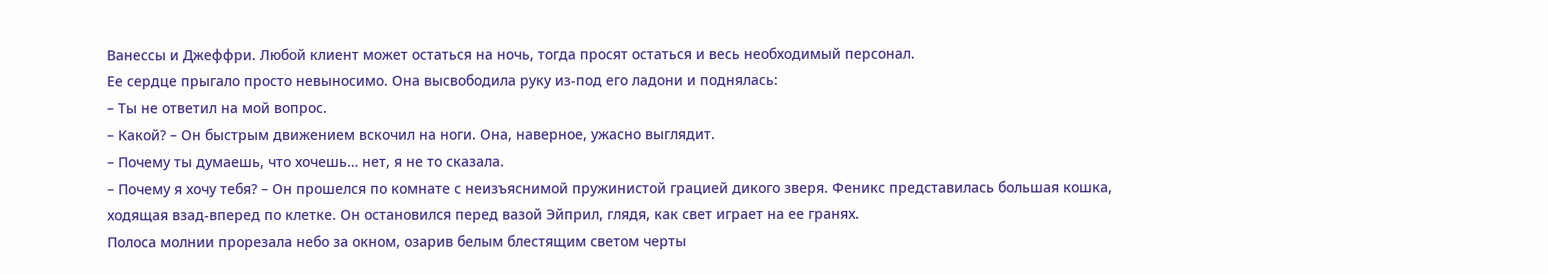Ванессы и Джеффри. Любой клиент может остаться на ночь, тогда просят остаться и весь необходимый персонал.
Ее сердце прыгало просто невыносимо. Она высвободила руку из-под его ладони и поднялась:
– Ты не ответил на мой вопрос.
– Какой? – Он быстрым движением вскочил на ноги. Она, наверное, ужасно выглядит.
– Почему ты думаешь, что хочешь… нет, я не то сказала.
– Почему я хочу тебя? – Он прошелся по комнате с неизъяснимой пружинистой грацией дикого зверя. Феникс представилась большая кошка, ходящая взад-вперед по клетке. Он остановился перед вазой Эйприл, глядя, как свет играет на ее гранях.
Полоса молнии прорезала небо за окном, озарив белым блестящим светом черты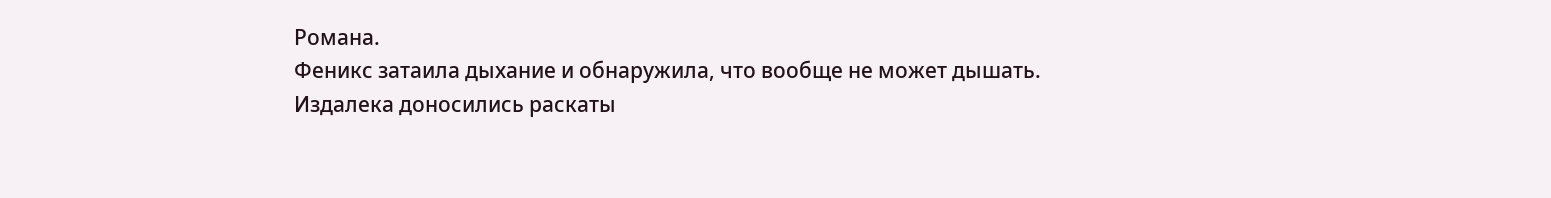Романа.
Феникс затаила дыхание и обнаружила, что вообще не может дышать.
Издалека доносились раскаты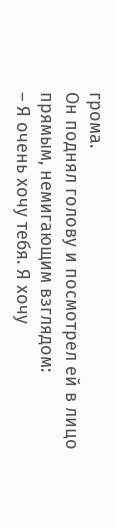грома.
Он поднял голову и посмотрел ей в лицо прямым, немигающим взглядом:
– Я очень хочу тебя. Я хочу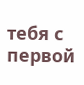тебя с первой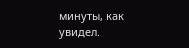минуты, как увидел.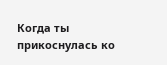Когда ты прикоснулась ко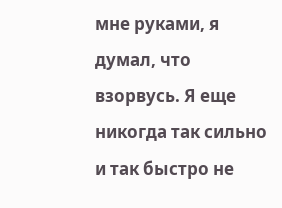мне руками, я думал, что взорвусь. Я еще никогда так сильно и так быстро не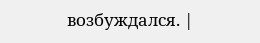возбуждался. |